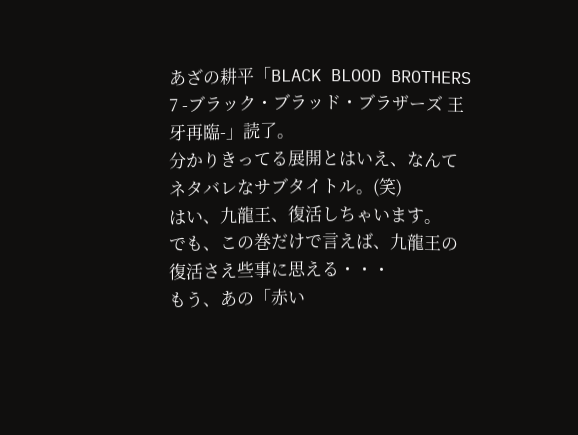あざの耕平「BLACK BLOOD BROTHERS 7 -ブラック・ブラッド・ブラザーズ 王牙再臨-」読了。
分かりきってる展開とはいえ、なんてネタバレなサブタイトル。(笑)
はい、九龍王、復活しちゃいます。
でも、この巻だけで言えば、九龍王の復活さえ些事に思える・・・
もう、あの「赤い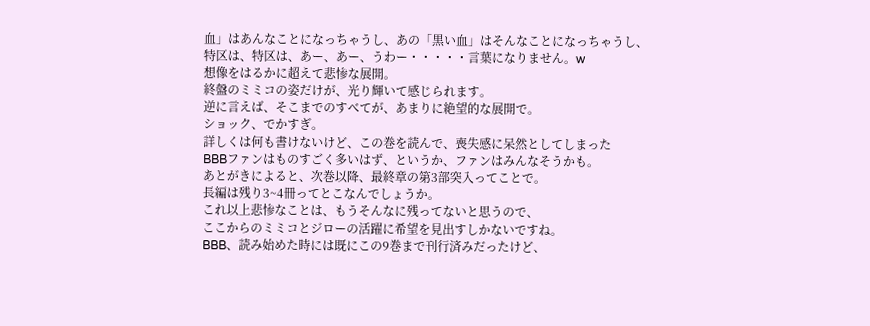血」はあんなことになっちゃうし、あの「黒い血」はそんなことになっちゃうし、
特区は、特区は、あー、あー、うわー・・・・・言葉になりません。w
想像をはるかに超えて悲惨な展開。
終盤のミミコの姿だけが、光り輝いて感じられます。
逆に言えば、そこまでのすべてが、あまりに絶望的な展開で。
ショック、でかすぎ。
詳しくは何も書けないけど、この巻を読んで、喪失感に呆然としてしまった
BBBファンはものすごく多いはず、というか、ファンはみんなそうかも。
あとがきによると、次巻以降、最終章の第3部突入ってことで。
長編は残り3~4冊ってとこなんでしょうか。
これ以上悲惨なことは、もうそんなに残ってないと思うので、
ここからのミミコとジローの活躍に希望を見出すしかないですね。
BBB、読み始めた時には既にこの9巻まで刊行済みだったけど、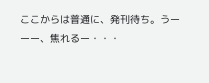ここからは普通に、発刊待ち。うーーー、焦れるー・・・